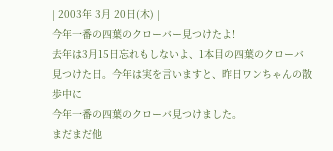| 2003年 3月 20日(木) |
今年一番の四葉のクローバー見つけたよ!
去年は3月15日忘れもしないよ、1本目の四葉のクローバ
見つけた日。今年は実を言いますと、昨日ワンちゃんの散歩中に
今年一番の四葉のクローバ見つけました。
まだまだ他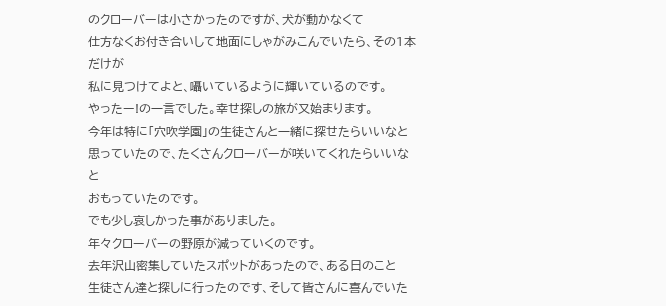のクローバーは小さかったのですが、犬が動かなくて
仕方なくお付き合いして地面にしゃがみこんでいたら、その1本だけが
私に見つけてよと、囁いているように輝いているのです。
やったー!の一言でした。幸せ探しの旅が又始まります。
今年は特に「穴吹学園」の生徒さんと一緒に探せたらいいなと
思っていたので、たくさんクローバーが咲いてくれたらいいなと
おもっていたのです。
でも少し哀しかった事がありました。
年々クローバーの野原が減っていくのです。
去年沢山密集していたスポットがあったので、ある日のこと
生徒さん達と探しに行ったのです、そして皆さんに喜んでいた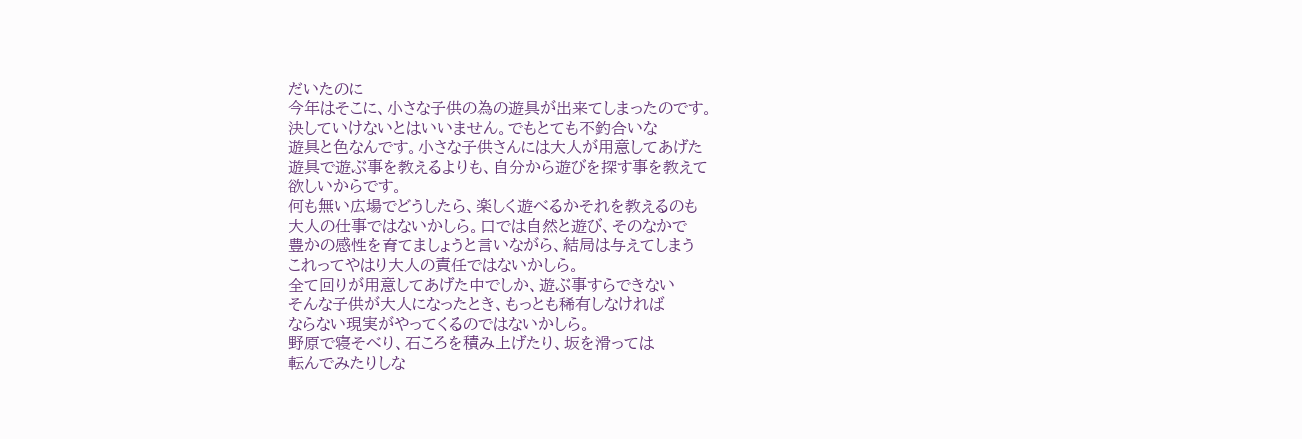だいたのに
今年はそこに、小さな子供の為の遊具が出来てしまったのです。
決していけないとはいいません。でもとても不釣合いな
遊具と色なんです。小さな子供さんには大人が用意してあげた
遊具で遊ぶ事を教えるよりも、自分から遊びを探す事を教えて
欲しいからです。
何も無い広場でどうしたら、楽しく遊べるかそれを教えるのも
大人の仕事ではないかしら。口では自然と遊び、そのなかで
豊かの感性を育てましょうと言いながら、結局は与えてしまう
これってやはり大人の責任ではないかしら。
全て回りが用意してあげた中でしか、遊ぶ事すらできない
そんな子供が大人になったとき、もっとも稀有しなければ
ならない現実がやってくるのではないかしら。
野原で寝そべり、石ころを積み上げたり、坂を滑っては
転んでみたりしな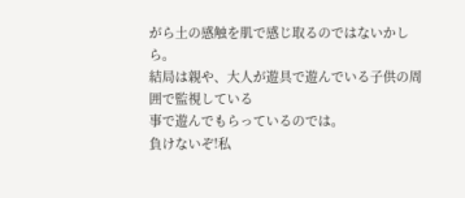がら土の感触を肌で感じ取るのではないかしら。
結局は親や、大人が遊具で遊んでいる子供の周囲で監視している
事で遊んでもらっているのでは。
負けないぞ!私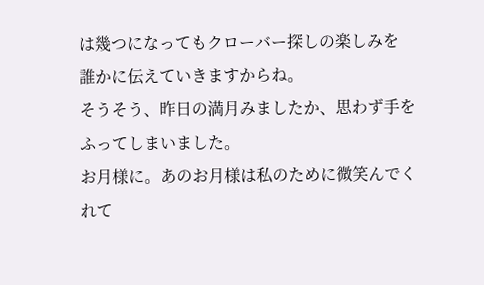は幾つになってもクローバー探しの楽しみを
誰かに伝えていきますからね。
そうそう、昨日の満月みましたか、思わず手をふってしまいました。
お月様に。あのお月様は私のために微笑んでくれて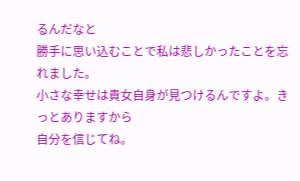るんだなと
勝手に思い込むことで私は悲しかったことを忘れました。
小さな幸せは貴女自身が見つけるんですよ。きっとありますから
自分を信じてね。